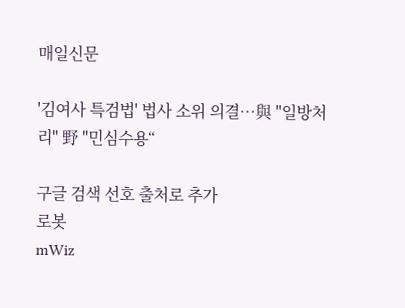매일신문

'김여사 특검법' 법사 소위 의결…與 "일방처리" 野 "민심수용“

구글 검색 선호 출처로 추가
로봇
mWiz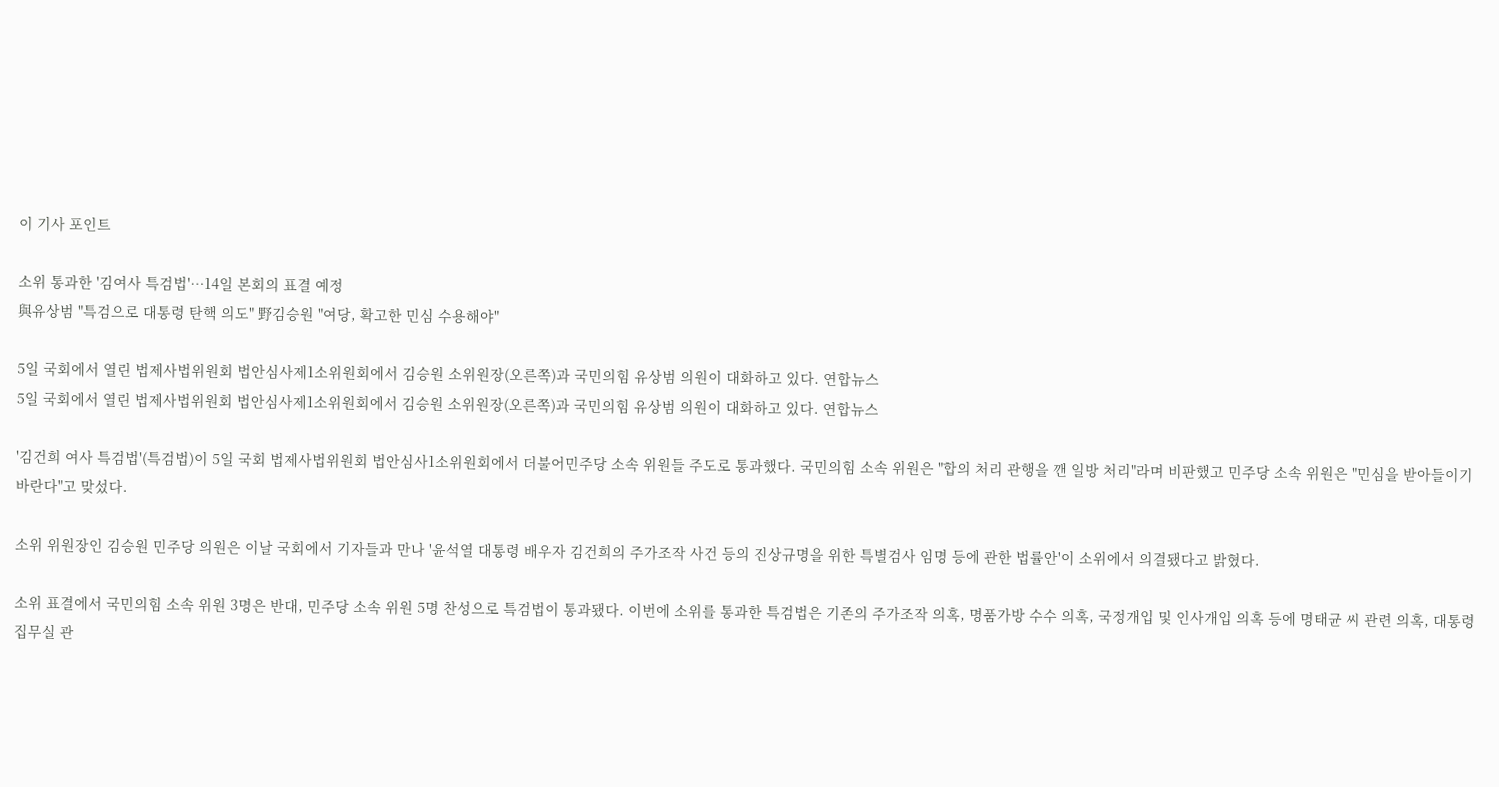이 기사 포인트

소위 통과한 '김여사 특검법'…14일 본회의 표결 예정
與유상범 "특검으로 대통령 탄핵 의도" 野김승원 "여당, 확고한 민심 수용해야"

5일 국회에서 열린 법제사법위원회 법안심사제1소위원회에서 김승원 소위원장(오른쪽)과 국민의힘 유상범 의원이 대화하고 있다. 연합뉴스
5일 국회에서 열린 법제사법위원회 법안심사제1소위원회에서 김승원 소위원장(오른쪽)과 국민의힘 유상범 의원이 대화하고 있다. 연합뉴스

'김건희 여사 특검법'(특검법)이 5일 국회 법제사법위원회 법안심사1소위원회에서 더불어민주당 소속 위원들 주도로 통과했다. 국민의힘 소속 위원은 "합의 처리 관행을 깬 일방 처리"라며 비판했고 민주당 소속 위원은 "민심을 받아들이기 바란다"고 맞섰다.

소위 위원장인 김승원 민주당 의원은 이날 국회에서 기자들과 만나 '윤석열 대통령 배우자 김건희의 주가조작 사건 등의 진상규명을 위한 특별검사 임명 등에 관한 법률안'이 소위에서 의결됐다고 밝혔다.

소위 표결에서 국민의힘 소속 위원 3명은 반대, 민주당 소속 위원 5명 찬성으로 특검법이 통과됐다. 이번에 소위를 통과한 특검법은 기존의 주가조작 의혹, 명품가방 수수 의혹, 국정개입 및 인사개입 의혹 등에 명태균 씨 관련 의혹, 대통령 집무실 관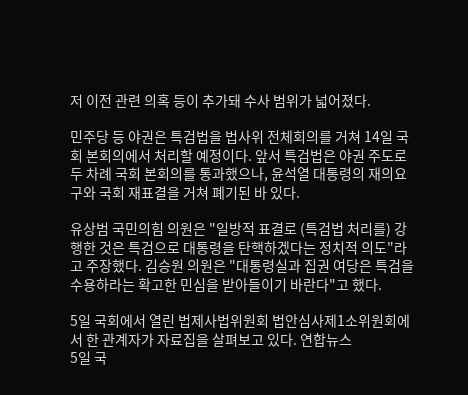저 이전 관련 의혹 등이 추가돼 수사 범위가 넓어졌다.

민주당 등 야권은 특검법을 법사위 전체회의를 거쳐 14일 국회 본회의에서 처리할 예정이다. 앞서 특검법은 야권 주도로 두 차례 국회 본회의를 통과했으나, 윤석열 대통령의 재의요구와 국회 재표결을 거쳐 폐기된 바 있다.

유상범 국민의힘 의원은 "일방적 표결로 (특검법 처리를) 강행한 것은 특검으로 대통령을 탄핵하겠다는 정치적 의도"라고 주장했다. 김승원 의원은 "대통령실과 집권 여당은 특검을 수용하라는 확고한 민심을 받아들이기 바란다"고 했다.

5일 국회에서 열린 법제사법위원회 법안심사제1소위원회에서 한 관계자가 자료집을 살펴보고 있다. 연합뉴스
5일 국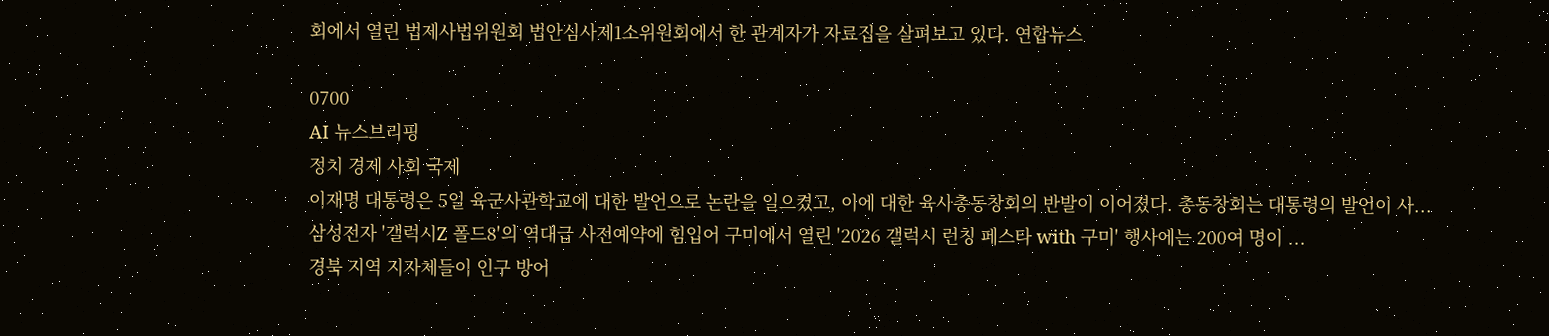회에서 열린 법제사법위원회 법안심사제1소위원회에서 한 관계자가 자료집을 살펴보고 있다. 연합뉴스

0700
AI 뉴스브리핑
정치 경제 사회 국제
이재명 대통령은 5일 육군사관학교에 대한 발언으로 논란을 일으켰고, 이에 대한 육사총동창회의 반발이 이어졌다. 총동창회는 대통령의 발언이 사...
삼성전자 '갤럭시Z 폴드8'의 역대급 사전예약에 힘입어 구미에서 열린 '2026 갤럭시 런칭 페스타 with 구미' 행사에는 200여 명이 ...
경북 지역 지자체들이 인구 방어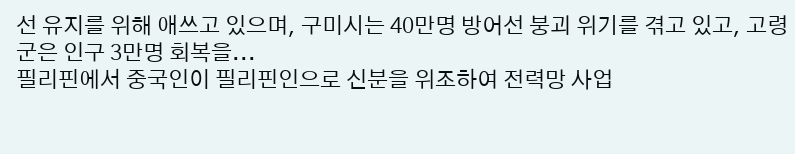선 유지를 위해 애쓰고 있으며, 구미시는 40만명 방어선 붕괴 위기를 겪고 있고, 고령군은 인구 3만명 회복을...
필리핀에서 중국인이 필리핀인으로 신분을 위조하여 전력망 사업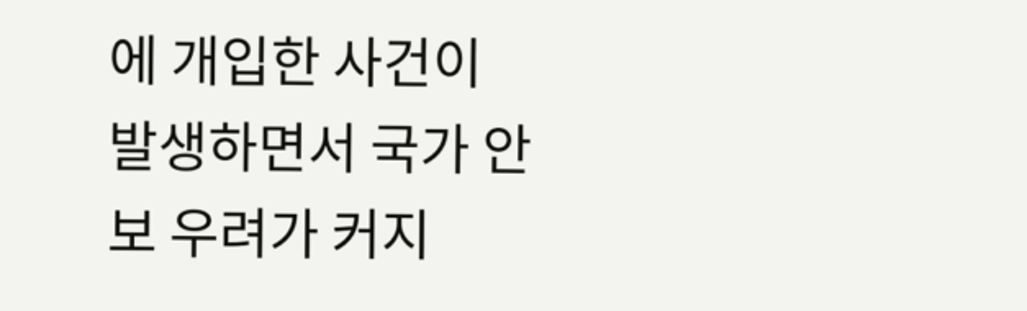에 개입한 사건이 발생하면서 국가 안보 우려가 커지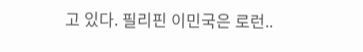고 있다. 필리핀 이민국은 로런..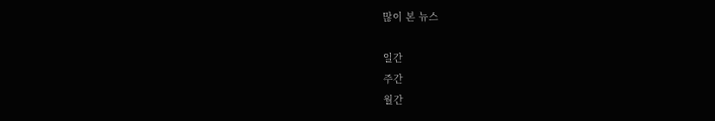많이 본 뉴스

일간
주간
월간